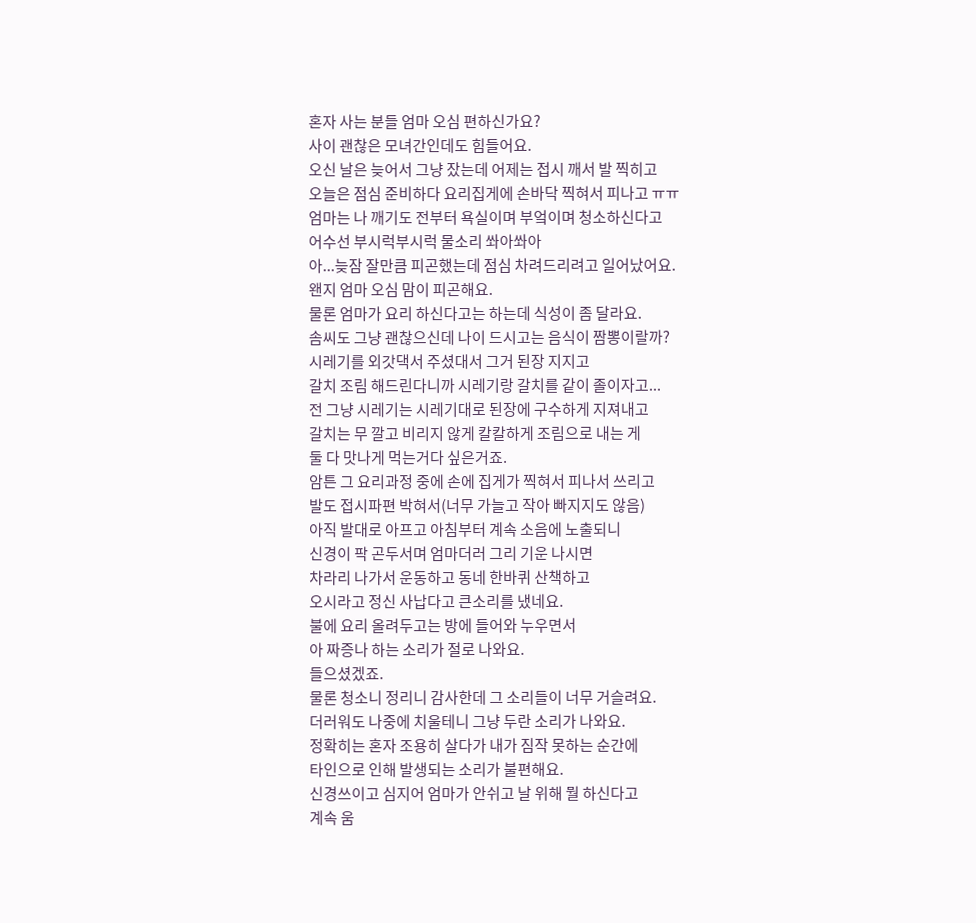혼자 사는 분들 엄마 오심 편하신가요?
사이 괜찮은 모녀간인데도 힘들어요.
오신 날은 늦어서 그냥 잤는데 어제는 접시 깨서 발 찍히고
오늘은 점심 준비하다 요리집게에 손바닥 찍혀서 피나고 ㅠㅠ
엄마는 나 깨기도 전부터 욕실이며 부엌이며 청소하신다고
어수선 부시럭부시럭 물소리 쏴아쏴아
아...늦잠 잘만큼 피곤했는데 점심 차려드리려고 일어났어요.
왠지 엄마 오심 맘이 피곤해요.
물론 엄마가 요리 하신다고는 하는데 식성이 좀 달라요.
솜씨도 그냥 괜찮으신데 나이 드시고는 음식이 짬뽕이랄까?
시레기를 외갓댁서 주셨대서 그거 된장 지지고
갈치 조림 해드린다니까 시레기랑 갈치를 같이 졸이자고...
전 그냥 시레기는 시레기대로 된장에 구수하게 지져내고
갈치는 무 깔고 비리지 않게 칼칼하게 조림으로 내는 게
둘 다 맛나게 먹는거다 싶은거죠.
암튼 그 요리과정 중에 손에 집게가 찍혀서 피나서 쓰리고
발도 접시파편 박혀서(너무 가늘고 작아 빠지지도 않음)
아직 발대로 아프고 아침부터 계속 소음에 노출되니
신경이 팍 곤두서며 엄마더러 그리 기운 나시면
차라리 나가서 운동하고 동네 한바퀴 산책하고
오시라고 정신 사납다고 큰소리를 냈네요.
불에 요리 올려두고는 방에 들어와 누우면서
아 짜증나 하는 소리가 절로 나와요.
들으셨겠죠.
물론 청소니 정리니 감사한데 그 소리들이 너무 거슬려요.
더러워도 나중에 치울테니 그냥 두란 소리가 나와요.
정확히는 혼자 조용히 살다가 내가 짐작 못하는 순간에
타인으로 인해 발생되는 소리가 불편해요.
신경쓰이고 심지어 엄마가 안쉬고 날 위해 뭘 하신다고
계속 움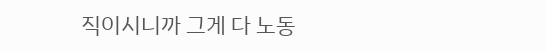직이시니까 그게 다 노동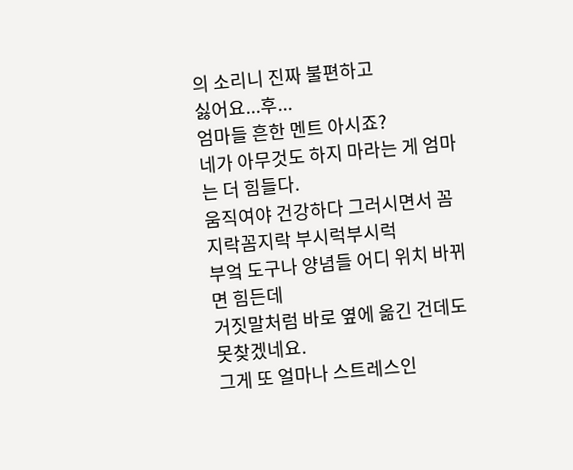의 소리니 진짜 불편하고
싫어요...후...
엄마들 흔한 멘트 아시죠?
네가 아무것도 하지 마라는 게 엄마는 더 힘들다.
움직여야 건강하다 그러시면서 꼼지락꼼지락 부시럭부시럭
부엌 도구나 양념들 어디 위치 바뀌면 힘든데
거짓말처럼 바로 옆에 옮긴 건데도 못찾겠네요.
그게 또 얼마나 스트레스인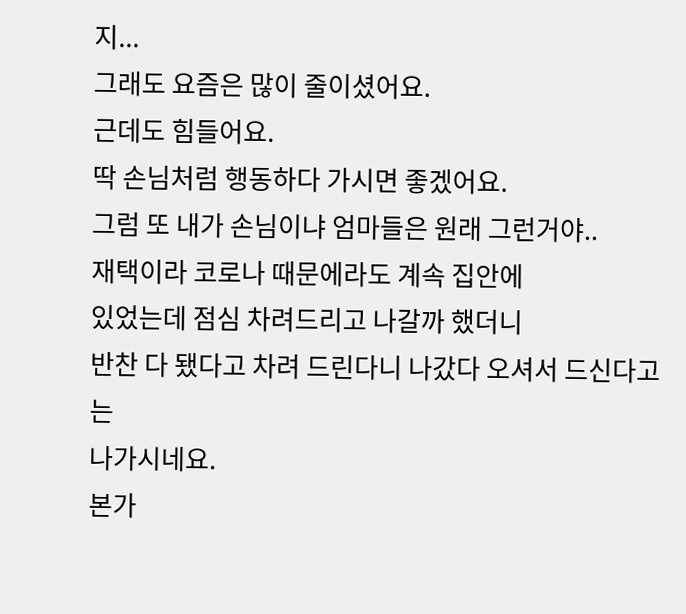지...
그래도 요즘은 많이 줄이셨어요.
근데도 힘들어요.
딱 손님처럼 행동하다 가시면 좋겠어요.
그럼 또 내가 손님이냐 엄마들은 원래 그런거야..
재택이라 코로나 때문에라도 계속 집안에
있었는데 점심 차려드리고 나갈까 했더니
반찬 다 됐다고 차려 드린다니 나갔다 오셔서 드신다고는
나가시네요.
본가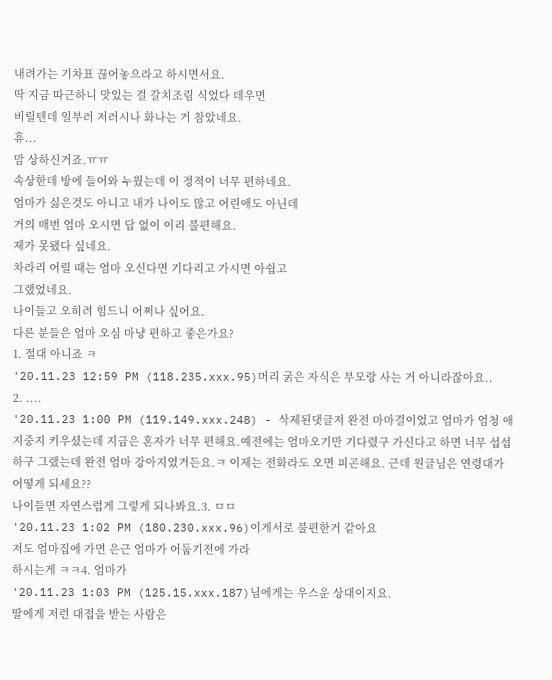내려가는 기차표 끊어놓으라고 하시면서요.
딱 지금 따근하니 맛있는 걸 갈치조림 식었다 데우면
비릴텐데 일부러 저러시나 화나는 거 참았네요.
휴...
맘 상하신거죠.ㅠㅠ
속상한데 방에 들어와 누웠는데 이 정적이 너무 편하네요.
엄마가 싫은것도 아니고 내가 나이도 많고 어린애도 아닌데
거의 매번 엄마 오시면 답 없이 이리 불편해요.
제가 못됐다 싶네요.
차라리 어릴 때는 엄마 오신다면 기다리고 가시면 아쉽고
그랬었네요.
나이들고 오히려 힘드니 어쩌나 싶어요.
다른 분들은 엄마 오심 마냥 편하고 좋은가요?
1. 절대 아니죠 ㅋ
'20.11.23 12:59 PM (118.235.xxx.95)머리 굵은 자식은 부모랑 사는 거 아니라잖아요..
2. ....
'20.11.23 1:00 PM (119.149.xxx.248) - 삭제된댓글저 완전 마마걸이었고 엄마가 엄청 애지중지 키우셨는데 지금은 혼자가 너무 편해요.예전에는 엄마오기만 기다렸구 가신다고 하면 너무 섭섭하구 그랬는데 완전 엄마 강아지였거든요.ㅋ 이제는 전화라도 오면 피곤해요. 근데 원글님은 연령대가 어떻게 되세요??
나이들면 자연스럽게 그렇게 되나봐요.3. ㅁㅁ
'20.11.23 1:02 PM (180.230.xxx.96)이게서로 불편한거 같아요
저도 엄마집에 가면 은근 엄마가 어둡기전에 가라
하시는게 ㅋㅋ4. 엄마가
'20.11.23 1:03 PM (125.15.xxx.187)님에게는 우스운 상대이지요.
딸에게 저런 대접을 받는 사람은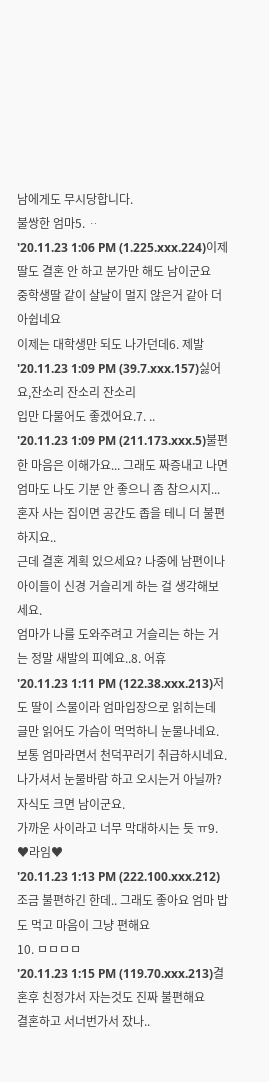남에게도 무시당합니다.
불쌍한 엄마5. ᆢ
'20.11.23 1:06 PM (1.225.xxx.224)이제 딸도 결혼 안 하고 분가만 해도 남이군요
중학생딸 같이 살날이 멀지 않은거 같아 더 아쉽네요
이제는 대학생만 되도 나가던데6. 제발
'20.11.23 1:09 PM (39.7.xxx.157)싫어요,잔소리 잔소리 잔소리
입만 다물어도 좋겠어요.7. ..
'20.11.23 1:09 PM (211.173.xxx.5)불편한 마음은 이해가요... 그래도 짜증내고 나면 엄마도 나도 기분 안 좋으니 좀 참으시지...
혼자 사는 집이면 공간도 좁을 테니 더 불편하지요..
근데 결혼 계획 있으세요? 나중에 남편이나 아이들이 신경 거슬리게 하는 걸 생각해보세요.
엄마가 나를 도와주려고 거슬리는 하는 거는 정말 새발의 피예요..8. 어휴
'20.11.23 1:11 PM (122.38.xxx.213)저도 딸이 스물이라 엄마입장으로 읽히는데
글만 읽어도 가슴이 먹먹하니 눈물나네요.
보통 엄마라면서 천덕꾸러기 취급하시네요.
나가셔서 눈물바람 하고 오시는거 아닐까? 자식도 크면 남이군요.
가까운 사이라고 너무 막대하시는 듯 ㅠ9. ♥라임♥
'20.11.23 1:13 PM (222.100.xxx.212)조금 불편하긴 한데.. 그래도 좋아요 엄마 밥도 먹고 마음이 그냥 편해요
10. ㅁㅁㅁㅁ
'20.11.23 1:15 PM (119.70.xxx.213)결혼후 친정갸서 자는것도 진짜 불편해요
결혼하고 서너번가서 잤나..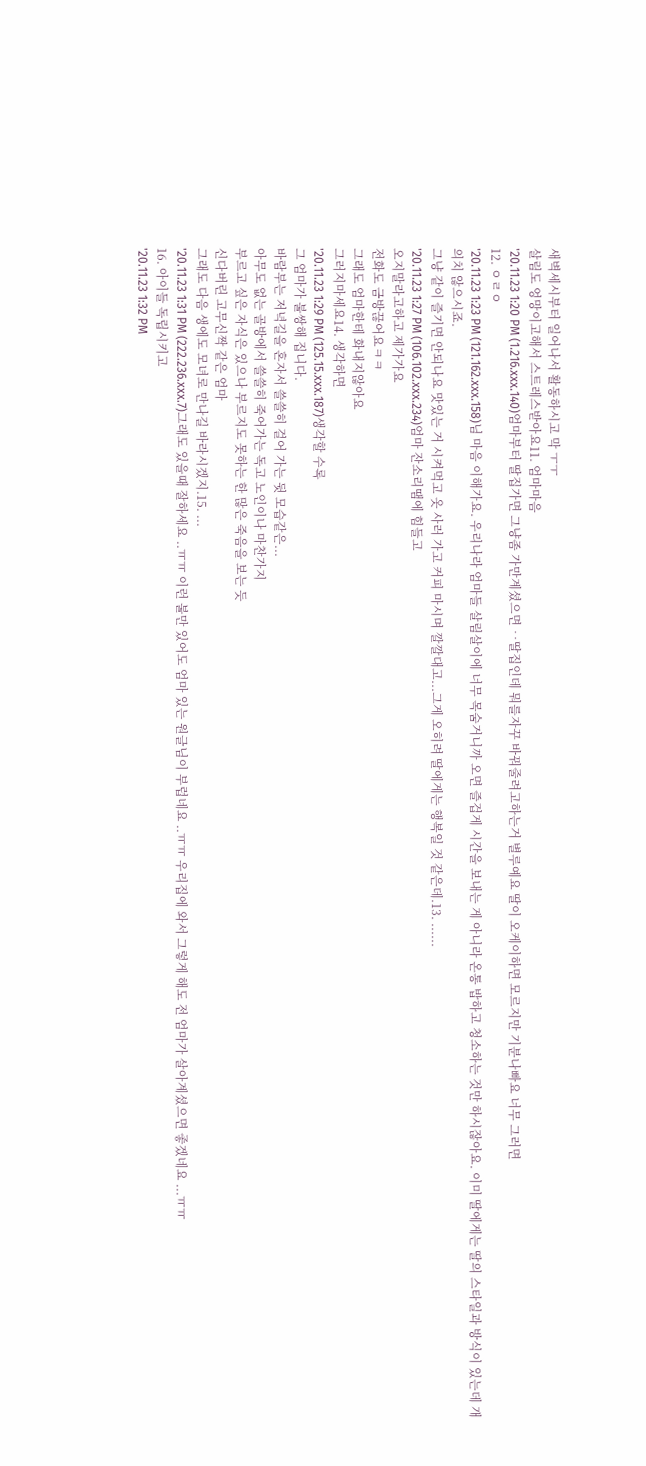새벽세시부터 일어나서 활동하시고 막 ㅜㅜ
살림도 엉망이고해서 스트레스받아요11. 엄마마음
'20.11.23 1:20 PM (1.216.xxx.140)엄마부터 딸집가면 그냥좀 가만계셨으면 ‥딸집인데 뭐를자꾸 바꿔줄려고하는거 별루예요 딸이 오케이하면 모르지만 기분나빠요 너무 그러면
12. ㅇㄹㅇ
'20.11.23 1:23 PM (121.162.xxx.158)님 마음 이해가요. 우리나라 엄마들 살림살이에 너무 목숨거니까 오면 즐겁게 시간을 보내는 게 아니라 온통 밥하고 청소하는 것만 하시잖아요. 이미 딸에게는 딸의 스타일과 방식이 있는데 개의치 않으시죠.
그냥 같이 즐기면 안되나요 맛있는 거 시켜먹고 옷 사러 가고 커피 마시며 깔깔대고...그게 오히려 딸에게는 행복일 것 같은데.13. ......
'20.11.23 1:27 PM (106.102.xxx.234)엄마 잔소리땜에 힘들고
오지말라고하고 제가가요
전화도 금방끊어요ㅋㅋ
그래도 엄마한테 화내지않아요
그러지마세요14. 생각하면
'20.11.23 1:29 PM (125.15.xxx.187)생각할 수록
그 엄마가 불쌍해 집니다.
바람부는 저녁길을 혼자서 쓸쓸히 걸어 가는 뒷 모습같은...
아무도 없는 골방에서 쓸쓸히 죽어가는 독고 노인이나 마찬가지
부르고 싶은 자식은 있으나 부르지도 못하는 한 많은 죽음을 보는 듯
신다버린 고무신짝 같은 엄마
그래도 다음 생에도 모녀로 만나길 바라시겠지.15. ...
'20.11.23 1:31 PM (222.236.xxx.7)그래도 있을때 잘하세요 ..ㅠㅠ 이런 불만 있어도 엄마 있는 원글님이 부럽네요 ..ㅠㅠ 우리집에 와서 그렇게 해도 전 엄마가 살아계셨으면 좋겠네요 ...ㅠㅠ
16. 아이들 독립시키고
'20.11.23 1:32 PM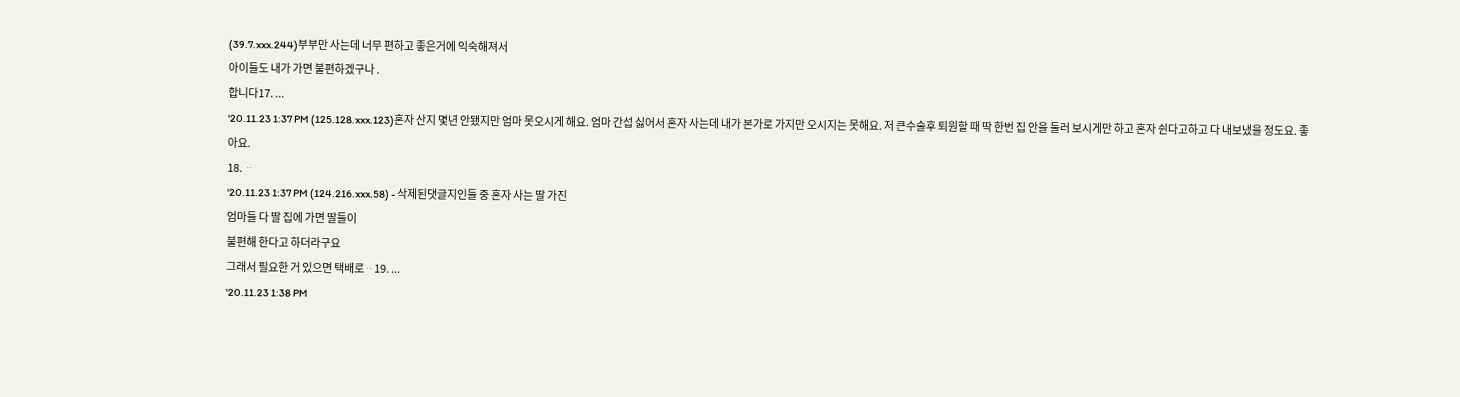(39.7.xxx.244)부부만 사는데 너무 편하고 좋은거에 익숙해져서
아이들도 내가 가면 불편하겠구나 .
합니다17. ...
'20.11.23 1:37 PM (125.128.xxx.123)혼자 산지 몇년 안됐지만 엄마 못오시게 해요. 엄마 간섭 싫어서 혼자 사는데 내가 본가로 가지만 오시지는 못해요. 저 큰수술후 퇴원할 때 딱 한번 집 안을 둘러 보시게만 하고 혼자 쉰다고하고 다 내보냈을 정도요. 좋아요.
18. ᆢ
'20.11.23 1:37 PM (124.216.xxx.58) - 삭제된댓글지인들 중 혼자 사는 딸 가진
엄마들 다 딸 집에 가면 딸들이
불편해 한다고 하더라구요
그래서 필요한 거 있으면 택배로ᆢ19. ...
'20.11.23 1:38 PM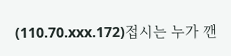(110.70.xxx.172)접시는 누가 깬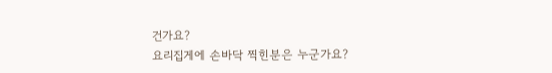건가요?
요리집게에 손바닥 찍힌분은 누군가요?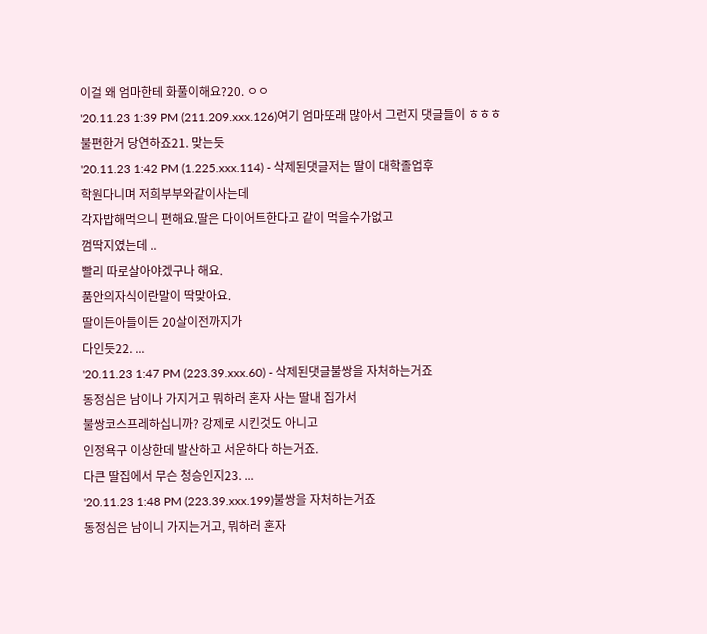이걸 왜 엄마한테 화풀이해요?20. ㅇㅇ
'20.11.23 1:39 PM (211.209.xxx.126)여기 엄마또래 많아서 그런지 댓글들이 ㅎㅎㅎ
불편한거 당연하죠21. 맞는듯
'20.11.23 1:42 PM (1.225.xxx.114) - 삭제된댓글저는 딸이 대학졸업후
학원다니며 저희부부와같이사는데
각자밥해먹으니 편해요.딸은 다이어트한다고 같이 먹을수가없고
껌딱지였는데 ..
빨리 따로살아야겠구나 해요.
품안의자식이란말이 딱맞아요.
딸이든아들이든 20살이전까지가
다인듯22. ...
'20.11.23 1:47 PM (223.39.xxx.60) - 삭제된댓글불쌍을 자처하는거죠
동정심은 남이나 가지거고 뭐하러 혼자 사는 딸내 집가서
불쌍코스프레하십니까? 강제로 시킨것도 아니고
인정욕구 이상한데 발산하고 서운하다 하는거죠.
다큰 딸집에서 무슨 청승인지23. ...
'20.11.23 1:48 PM (223.39.xxx.199)불쌍을 자처하는거죠
동정심은 남이니 가지는거고, 뭐하러 혼자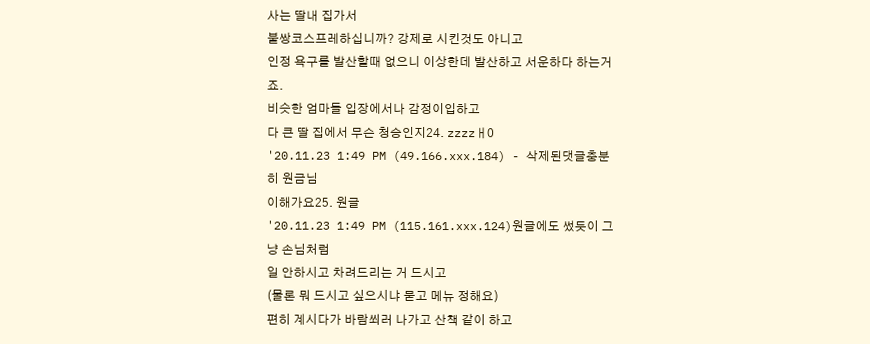사는 딸내 집가서
불쌍코스프레하십니까? 강제로 시킨것도 아니고
인정 욕구를 발산할때 없으니 이상한데 발산하고 서운하다 하는거죠.
비슷한 엄마들 입장에서나 감정이입하고
다 큰 딸 집에서 무슨 청승인지24. zzzzㅐ0
'20.11.23 1:49 PM (49.166.xxx.184) - 삭제된댓글충분히 원금님
이해가요25. 원글
'20.11.23 1:49 PM (115.161.xxx.124)원글에도 썼듯이 그냥 손님처럼
일 안하시고 차려드리는 거 드시고
(물론 뭐 드시고 싶으시냐 묻고 메뉴 정해요)
편히 계시다가 바람쐬러 나가고 산책 같이 하고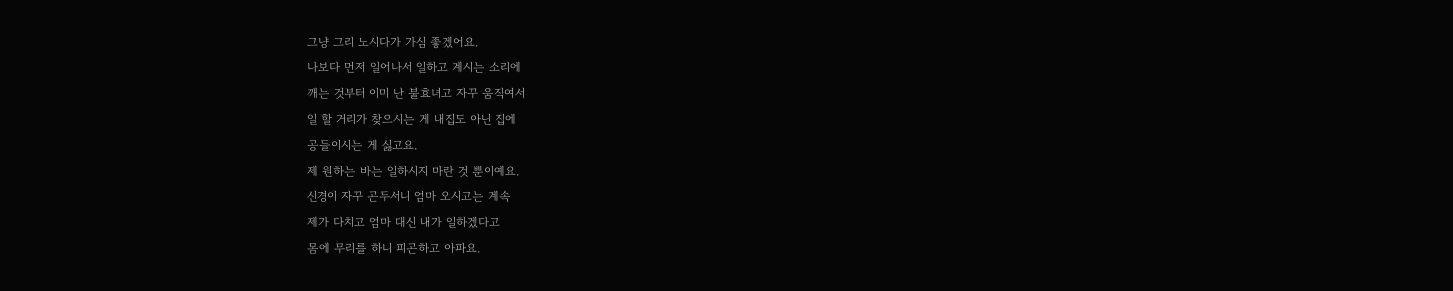그냥 그리 노시다가 가심 좋겠어요.
나보다 먼저 일어나서 일하고 계시는 소리에
깨는 것부터 이미 난 불효녀고 자꾸 움직여서
일 할 거리가 찾으시는 게 내집도 아닌 집에
공들이시는 게 싫고요.
제 원하는 바는 일하시지 마란 것 뿐이예요.
신경이 자꾸 곤두서니 엄마 오시고는 계속
제가 다치고 엄마 대신 내가 일하겠다고
몸에 무리를 하니 피곤하고 아파요.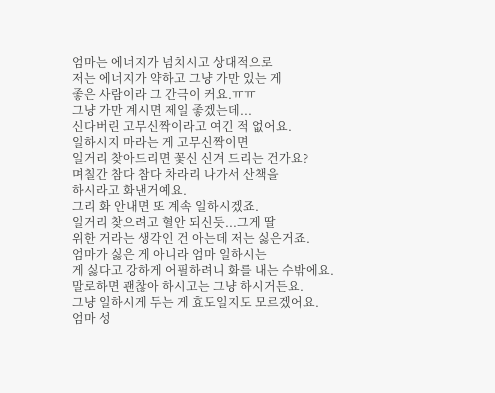엄마는 에너지가 넘치시고 상대적으로
저는 에너지가 약하고 그냥 가만 있는 게
좋은 사람이라 그 간극이 커요.ㅠㅠ
그냥 가만 계시면 제일 좋겠는데...
신다버린 고무신짝이라고 여긴 적 없어요.
일하시지 마라는 게 고무신짝이면
일거리 찾아드리면 꽃신 신겨 드리는 건가요?
며칠간 참다 참다 차라리 나가서 산책을
하시라고 화낸거예요.
그리 화 안내면 또 계속 일하시겠죠.
일거리 찾으려고 혈안 되신듯...그게 딸
위한 거라는 생각인 건 아는데 저는 싫은거죠.
엄마가 싫은 게 아니라 엄마 일하시는
게 싫다고 강하게 어필하려니 화를 내는 수밖에요.
말로하면 괜찮아 하시고는 그냥 하시거든요.
그냥 일하시게 두는 게 효도일지도 모르겠어요.
엄마 성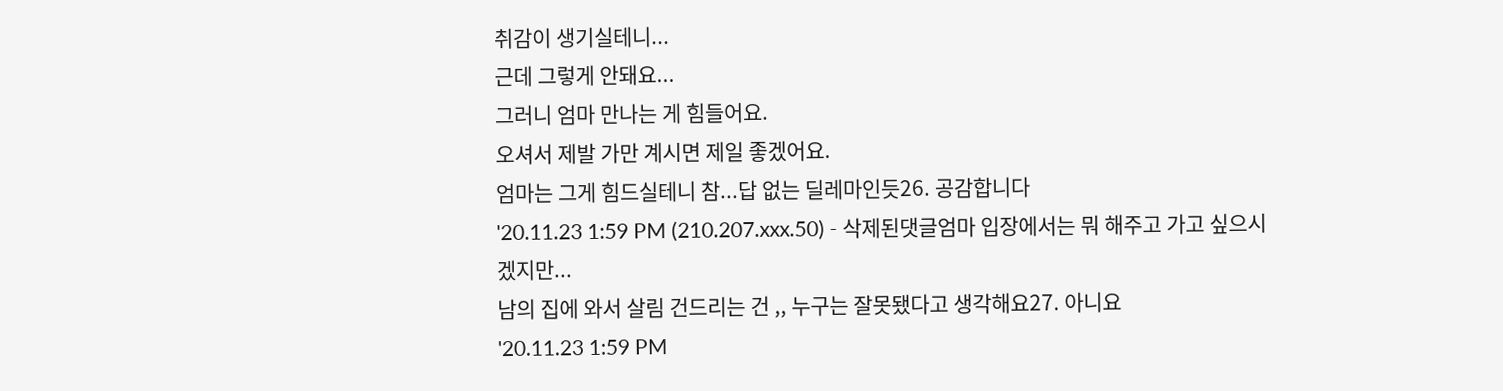취감이 생기실테니...
근데 그렇게 안돼요...
그러니 엄마 만나는 게 힘들어요.
오셔서 제발 가만 계시면 제일 좋겠어요.
엄마는 그게 힘드실테니 참...답 없는 딜레마인듯26. 공감합니다
'20.11.23 1:59 PM (210.207.xxx.50) - 삭제된댓글엄마 입장에서는 뭐 해주고 가고 싶으시겠지만...
남의 집에 와서 살림 건드리는 건 ,, 누구는 잘못됐다고 생각해요27. 아니요
'20.11.23 1:59 PM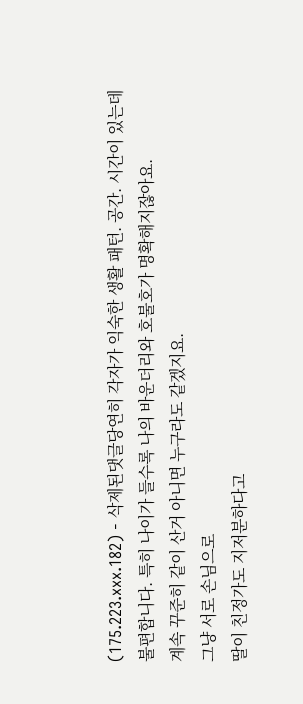(175.223.xxx.182) - 삭제된댓글당연히 각자가 익숙한 생활 패턴. 공간. 시간이 있는데 불편합니다. 특히 나이가 들수록 나의 바운더리와 호불호가 명확해지잖아요.
계속 꾸준히 같이 산거 아니면 누구라도 같겠지요.
그냥 서로 손님으로
딸이 친정가도 지저분하다고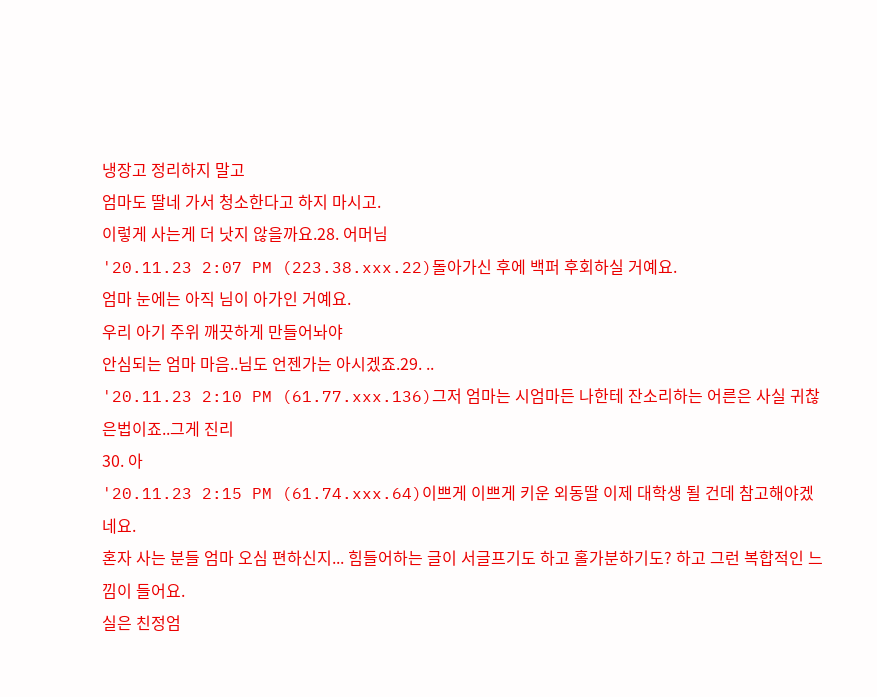냉장고 정리하지 말고
엄마도 딸네 가서 청소한다고 하지 마시고.
이렇게 사는게 더 낫지 않을까요.28. 어머님
'20.11.23 2:07 PM (223.38.xxx.22)돌아가신 후에 백퍼 후회하실 거예요.
엄마 눈에는 아직 님이 아가인 거예요.
우리 아기 주위 깨끗하게 만들어놔야
안심되는 엄마 마음..님도 언젠가는 아시겠죠.29. ..
'20.11.23 2:10 PM (61.77.xxx.136)그저 엄마는 시엄마든 나한테 잔소리하는 어른은 사실 귀찮은법이죠..그게 진리
30. 아
'20.11.23 2:15 PM (61.74.xxx.64)이쁘게 이쁘게 키운 외동딸 이제 대학생 될 건데 참고해야겠네요.
혼자 사는 분들 엄마 오심 편하신지... 힘들어하는 글이 서글프기도 하고 홀가분하기도? 하고 그런 복합적인 느낌이 들어요.
실은 친정엄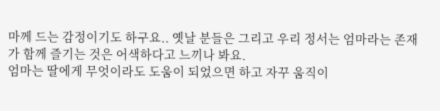마께 드는 감정이기도 하구요.. 옛날 분들은 그리고 우리 정서는 엄마라는 존재가 함께 즐기는 것은 어색하다고 느끼나 봐요.
엄마는 딸에게 무엇이라도 도움이 되었으면 하고 자꾸 움직이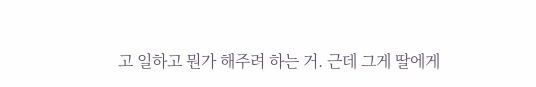고 일하고 뭔가 해주려 하는 거. 근데 그게 딸에게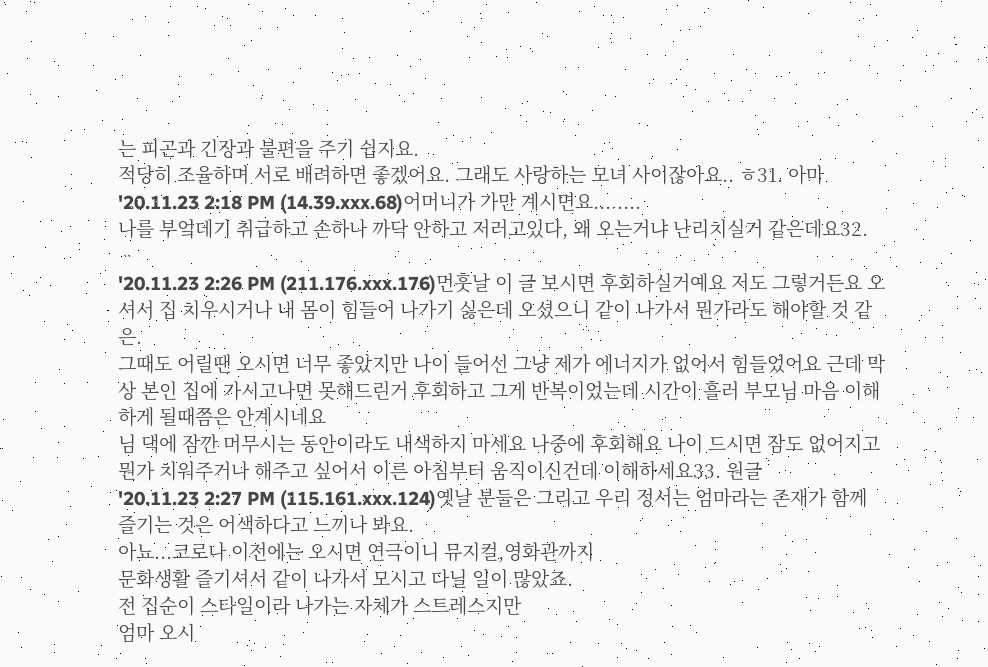는 피곤과 긴장과 불편을 주기 쉽지요.
적당히 조율하며 서로 배려하면 좋겠어요. 그래도 사랑하는 모녀 사이잖아요.. ㅎ31. 아마
'20.11.23 2:18 PM (14.39.xxx.68)어머니가 가만 계시면요........
나를 부엌데기 취급하고 손하나 까닥 안하고 저러고있다, 왜 오는거냐 난리치실거 같은데요32. ᆢ
'20.11.23 2:26 PM (211.176.xxx.176)먼훗날 이 글 보시면 후회하실거예요 저도 그렇거든요 오셔서 집 치우시거나 내 몸이 힘들어 나가기 싫은데 오셨으니 같이 나가서 뭔가라도 해야할 것 같은.
그때도 어릴땐 오시면 너무 좋았지만 나이 들어선 그냥 제가 에너지가 없어서 힘들었어요 근데 막상 본인 집에 가시고나면 못해드린거 후회하고 그게 반복이었는데 시간이 흘러 부모님 마음 이해하게 될때쯤은 안계시네요
님 댁에 잠깐 머무시는 동안이라도 내색하지 마세요 나중에 후회해요 나이 드시면 잠도 없어지고 뭔가 치워주거나 해주고 싶어서 이른 아침부터 움직이신건데 이해하세요33. 원글
'20.11.23 2:27 PM (115.161.xxx.124)옛날 분들은 그리고 우리 정서는 엄마라는 존재가 함께 즐기는 것은 어색하다고 느끼나 봐요.
아뇨...코로나 이전에는 오시면 연극이니 뮤지컬,영화관까지
문화생활 즐기셔서 같이 나가서 모시고 다닐 일이 많았죠.
전 집순이 스타일이라 나가는 자체가 스트레스지만
엄마 오시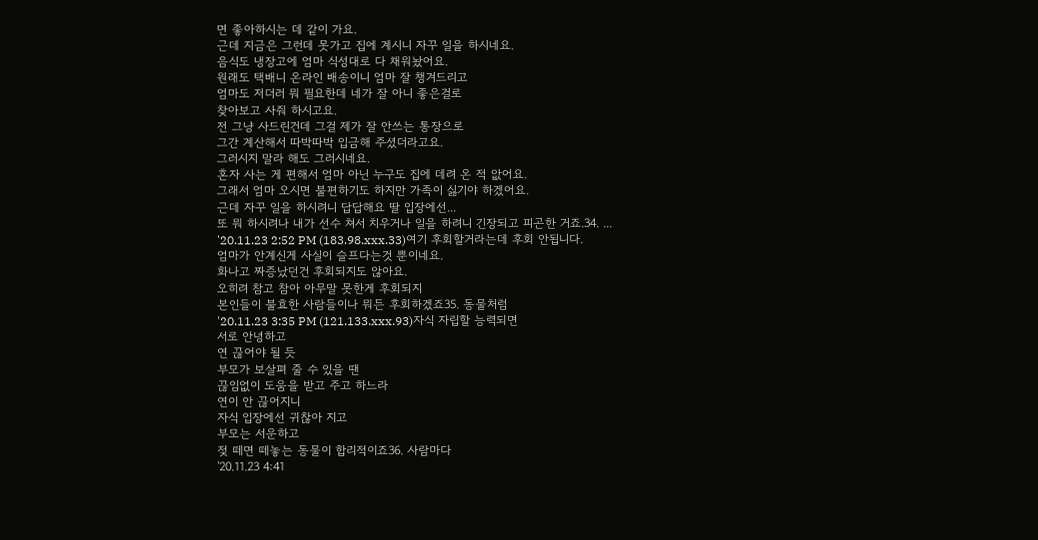면 좋아하시는 데 같이 가요.
근데 지금은 그런데 못가고 집에 계시니 자꾸 일을 하시네요.
음식도 냉장고에 엄마 식성대로 다 채워놨어요.
원래도 택배니 온라인 배송이니 엄마 잘 챙겨드리고
엄마도 저더러 뭐 필요한데 네가 잘 아니 좋은걸로
찾아보고 사줘 하시고요.
전 그냥 사드린건데 그걸 제가 잘 안쓰는 통장으로
그간 계산해서 따박따박 입금해 주셨더라고요.
그러시지 말라 해도 그러시네요.
혼자 사는 게 편해서 엄마 아닌 누구도 집에 데려 온 적 앖어요.
그래서 엄마 오시면 불편하기도 하지만 가족이 싫기야 하겠어요.
근데 자꾸 일을 하시려니 답답해요 딸 입장에선...
또 뭐 하시려나 내가 선수 쳐서 치우거나 일을 하려니 긴장되고 피곤한 거죠.34. ...
'20.11.23 2:52 PM (183.98.xxx.33)여기 후회할거라는데 후회 안됩니다.
엄마가 안계신게 사실이 슬프다는것 뿐이네요.
화나고 짜증났던건 후회되지도 않아요.
오히려 참고 참아 아무말 못한게 후회되지
본인들이 불효한 사람들이나 뭐든 후회하겠죠35. 동물처럼
'20.11.23 3:35 PM (121.133.xxx.93)자식 자립할 능력되면
서로 안녕하고
연 끊어야 될 듯
부모가 보살펴 줄 수 있을 땐
끊임없이 도움을 받고 주고 하느라
연이 안 끊어지니
자식 입장에선 귀찮아 지고
부모는 서운하고
젖 떼면 떼놓는 동물이 합리적이죠36. 사람마다
'20.11.23 4:41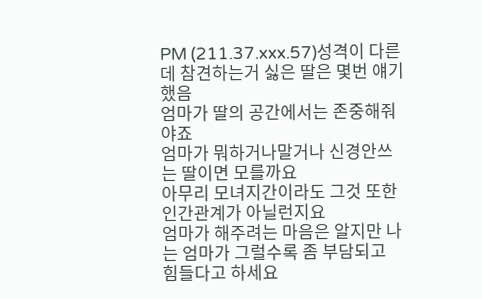PM (211.37.xxx.57)성격이 다른데 참견하는거 싫은 딸은 몇번 얘기했음
엄마가 딸의 공간에서는 존중해줘야죠
엄마가 뭐하거나말거나 신경안쓰는 딸이면 모를까요
아무리 모녀지간이라도 그것 또한 인간관계가 아닐런지요
엄마가 해주려는 마음은 알지만 나는 엄마가 그럴수록 좀 부담되고
힘들다고 하세요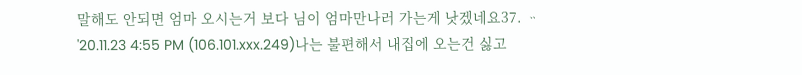말해도 안되면 엄마 오시는거 보다 님이 엄마만나러 가는게 낫겠네요37. ᆢ
'20.11.23 4:55 PM (106.101.xxx.249)나는 불편해서 내집에 오는건 싫고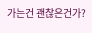가는건 괜찮은건가?